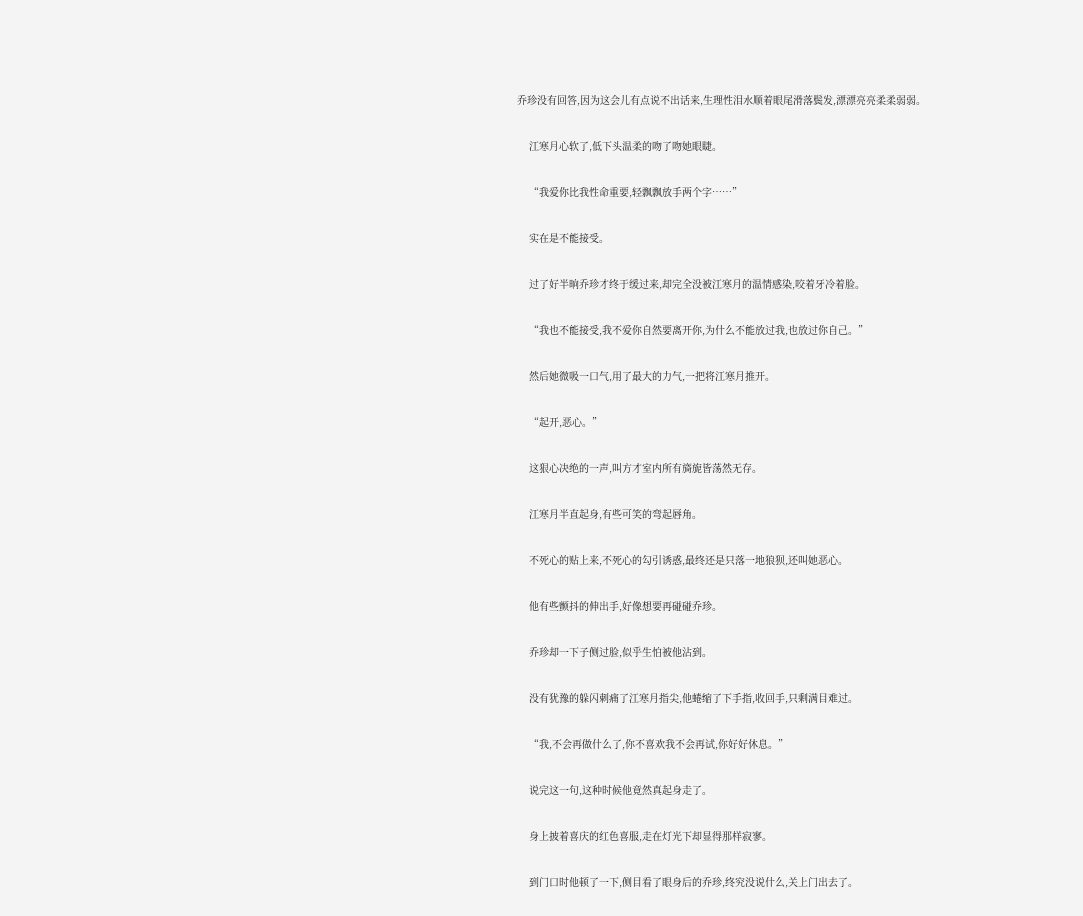乔珍没有回答,因为这会儿有点说不出话来,生理性泪水顺着眼尾滑落鬓发,漂漂亮亮柔柔弱弱。

    江寒月心软了,低下头温柔的吻了吻她眼睫。

    “我爱你比我性命重要,轻飘飘放手两个字……”

    实在是不能接受。

    过了好半晌乔珍才终于缓过来,却完全没被江寒月的温情感染,咬着牙冷着脸。

    “我也不能接受,我不爱你自然要离开你,为什么不能放过我,也放过你自己。”

    然后她微吸一口气,用了最大的力气,一把将江寒月推开。

    “起开,恶心。”

    这狠心决绝的一声,叫方才室内所有旖旎皆荡然无存。

    江寒月半直起身,有些可笑的弯起唇角。

    不死心的贴上来,不死心的勾引诱惑,最终还是只落一地狼狈,还叫她恶心。

    他有些颤抖的伸出手,好像想要再碰碰乔珍。

    乔珍却一下子侧过脸,似乎生怕被他沾到。

    没有犹豫的躲闪刺痛了江寒月指尖,他蜷缩了下手指,收回手,只剩满目难过。

    “我,不会再做什么了,你不喜欢我不会再试,你好好休息。”

    说完这一句,这种时候他竟然真起身走了。

    身上披着喜庆的红色喜服,走在灯光下却显得那样寂寥。

    到门口时他顿了一下,侧目看了眼身后的乔珍,终究没说什么,关上门出去了。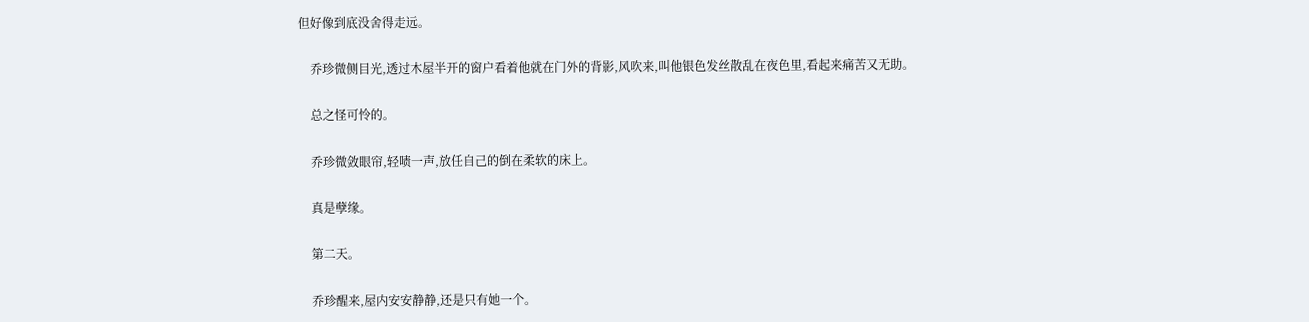但好像到底没舍得走远。

    乔珍微侧目光,透过木屋半开的窗户看着他就在门外的背影,风吹来,叫他银色发丝散乱在夜色里,看起来痛苦又无助。

    总之怪可怜的。

    乔珍微敛眼帘,轻啧一声,放任自己的倒在柔软的床上。

    真是孽缘。

    第二天。

    乔珍醒来,屋内安安静静,还是只有她一个。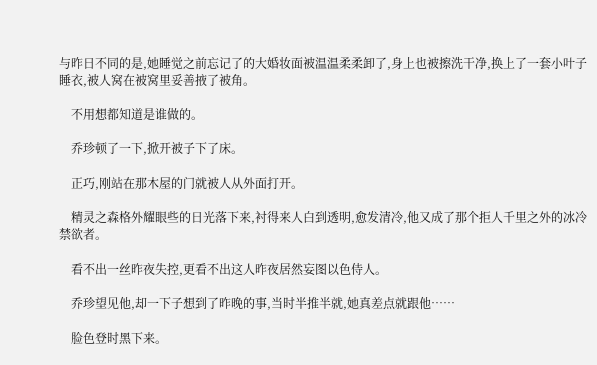与昨日不同的是,她睡觉之前忘记了的大婚妆面被温温柔柔卸了,身上也被擦洗干净,换上了一套小叶子睡衣,被人窝在被窝里妥善掖了被角。

    不用想都知道是谁做的。

    乔珍顿了一下,掀开被子下了床。

    正巧,刚站在那木屋的门就被人从外面打开。

    精灵之森格外耀眼些的日光落下来,衬得来人白到透明,愈发清冷,他又成了那个拒人千里之外的冰冷禁欲者。

    看不出一丝昨夜失控,更看不出这人昨夜居然妄图以色侍人。

    乔珍望见他,却一下子想到了昨晚的事,当时半推半就,她真差点就跟他……

    脸色登时黑下来。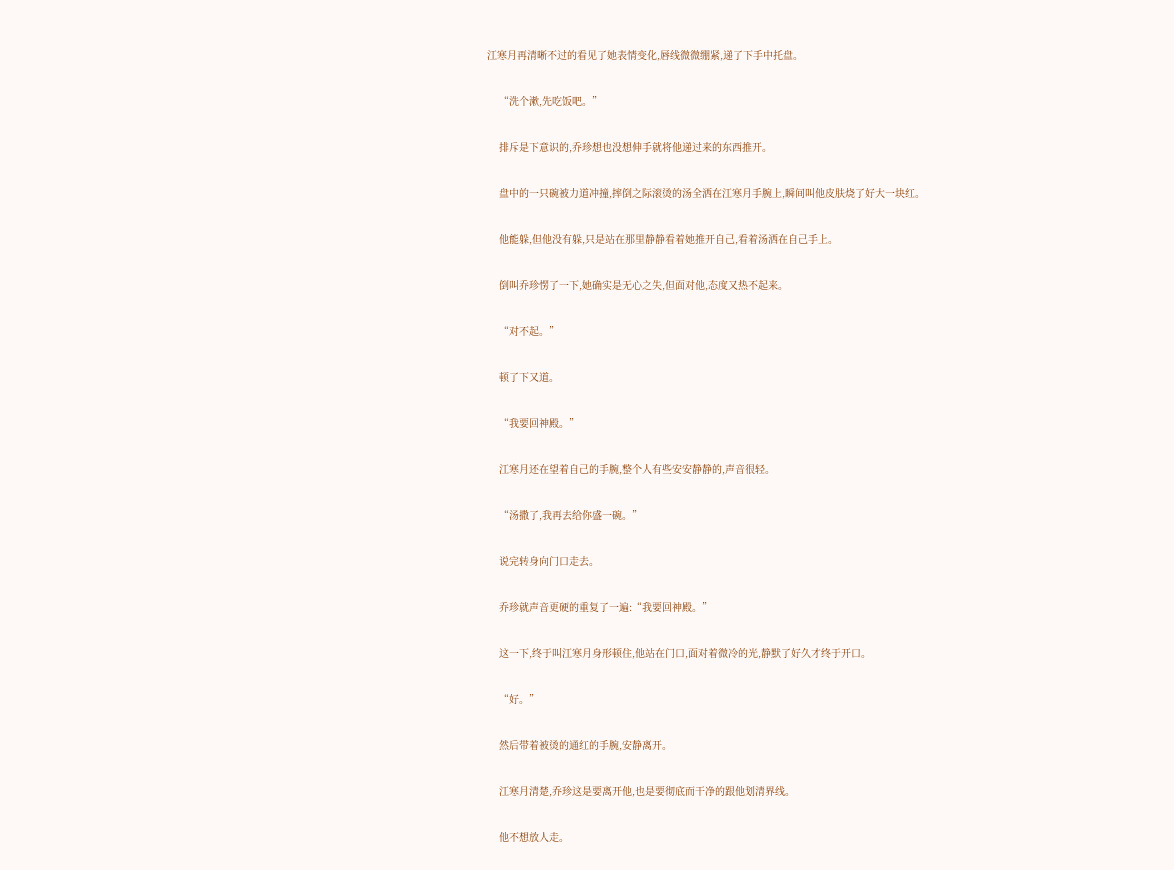江寒月再清晰不过的看见了她表情变化,唇线微微绷紧,递了下手中托盘。

    “洗个漱,先吃饭吧。”

    排斥是下意识的,乔珍想也没想伸手就将他递过来的东西推开。

    盘中的一只碗被力道冲撞,摔倒之际滚烫的汤全洒在江寒月手腕上,瞬间叫他皮肤烧了好大一块红。

    他能躲,但他没有躲,只是站在那里静静看着她推开自己,看着汤洒在自己手上。

    倒叫乔珍愣了一下,她确实是无心之失,但面对他,态度又热不起来。

    “对不起。”

    顿了下又道。

    “我要回神殿。”

    江寒月还在望着自己的手腕,整个人有些安安静静的,声音很轻。

    “汤撒了,我再去给你盛一碗。”

    说完转身向门口走去。

    乔珍就声音更硬的重复了一遍:“我要回神殿。”

    这一下,终于叫江寒月身形顿住,他站在门口,面对着微冷的光,静默了好久才终于开口。

    “好。”

    然后带着被烫的通红的手腕,安静离开。

    江寒月清楚,乔珍这是要离开他,也是要彻底而干净的跟他划清界线。

    他不想放人走。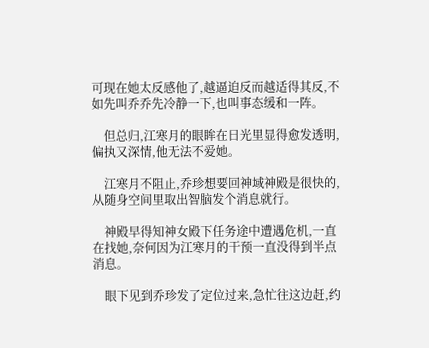可现在她太反感他了,越逼迫反而越适得其反,不如先叫乔乔先冷静一下,也叫事态缓和一阵。

    但总归,江寒月的眼眸在日光里显得愈发透明,偏执又深情,他无法不爱她。

    江寒月不阻止,乔珍想要回神域神殿是很快的,从随身空间里取出智脑发个消息就行。

    神殿早得知神女殿下任务途中遭遇危机,一直在找她,奈何因为江寒月的干预一直没得到半点消息。

    眼下见到乔珍发了定位过来,急忙往这边赶,约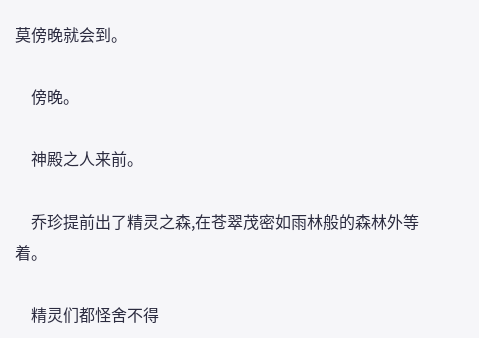莫傍晚就会到。

    傍晚。

    神殿之人来前。

    乔珍提前出了精灵之森,在苍翠茂密如雨林般的森林外等着。

    精灵们都怪舍不得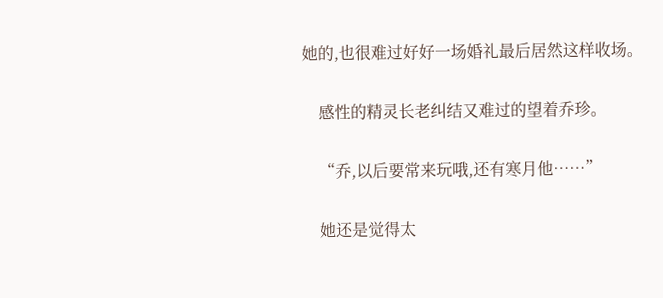她的,也很难过好好一场婚礼最后居然这样收场。

    感性的精灵长老纠结又难过的望着乔珍。

    “乔,以后要常来玩哦,还有寒月他……”

    她还是觉得太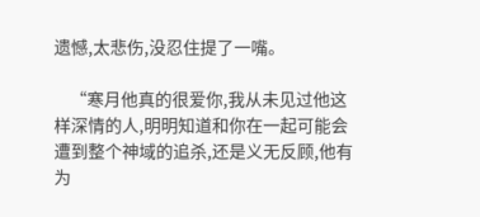遗憾,太悲伤,没忍住提了一嘴。

    “寒月他真的很爱你,我从未见过他这样深情的人,明明知道和你在一起可能会遭到整个神域的追杀,还是义无反顾,他有为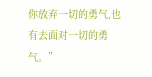你放弃一切的勇气,也有去面对一切的勇气。”